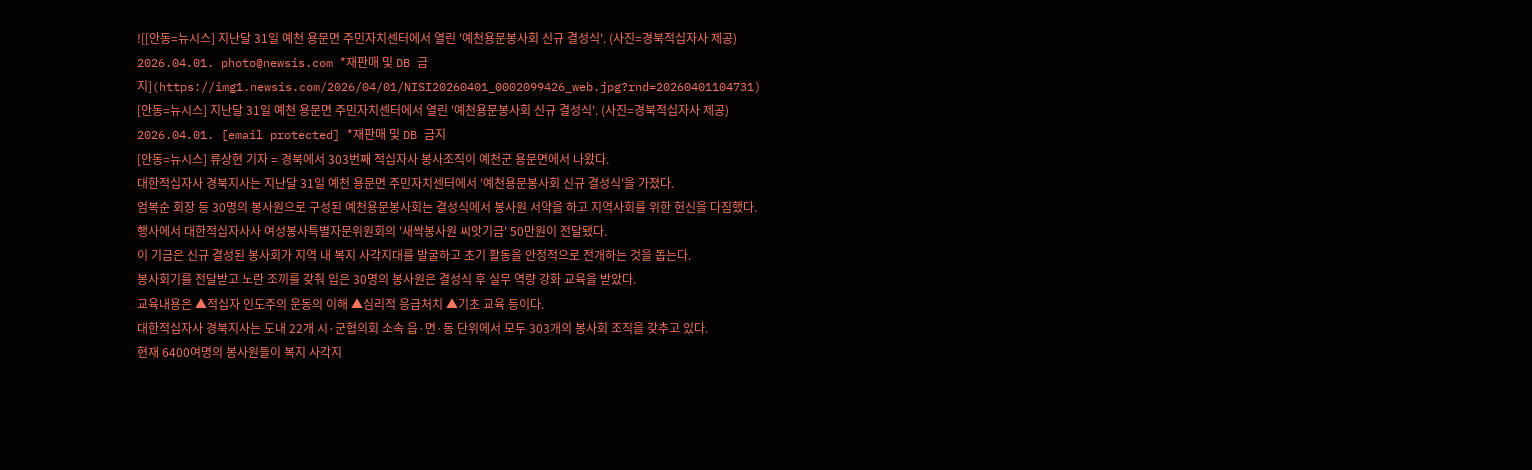![[안동=뉴시스] 지난달 31일 예천 용문면 주민자치센터에서 열린 '예천용문봉사회 신규 결성식'. (사진=경북적십자사 제공) 2026.04.01. photo@newsis.com *재판매 및 DB 금지](https://img1.newsis.com/2026/04/01/NISI20260401_0002099426_web.jpg?rnd=20260401104731)
[안동=뉴시스] 지난달 31일 예천 용문면 주민자치센터에서 열린 '예천용문봉사회 신규 결성식'. (사진=경북적십자사 제공) 2026.04.01. [email protected] *재판매 및 DB 금지
[안동=뉴시스] 류상현 기자 = 경북에서 303번째 적십자사 봉사조직이 예천군 용문면에서 나왔다.
대한적십자사 경북지사는 지난달 31일 예천 용문면 주민자치센터에서 '예천용문봉사회 신규 결성식'을 가졌다.
엄복순 회장 등 30명의 봉사원으로 구성된 예천용문봉사회는 결성식에서 봉사원 서약을 하고 지역사회를 위한 헌신을 다짐했다.
행사에서 대한적십자사사 여성봉사특별자문위원회의 '새싹봉사원 씨앗기금' 50만원이 전달됐다.
이 기금은 신규 결성된 봉사회가 지역 내 복지 사각지대를 발굴하고 초기 활동을 안정적으로 전개하는 것을 돕는다.
봉사회기를 전달받고 노란 조끼를 갖춰 입은 30명의 봉사원은 결성식 후 실무 역량 강화 교육을 받았다.
교육내용은 ▲적십자 인도주의 운동의 이해 ▲심리적 응급처치 ▲기초 교육 등이다.
대한적십자사 경북지사는 도내 22개 시·군협의회 소속 읍·면·동 단위에서 모두 303개의 봉사회 조직을 갖추고 있다.
현재 6400여명의 봉사원들이 복지 사각지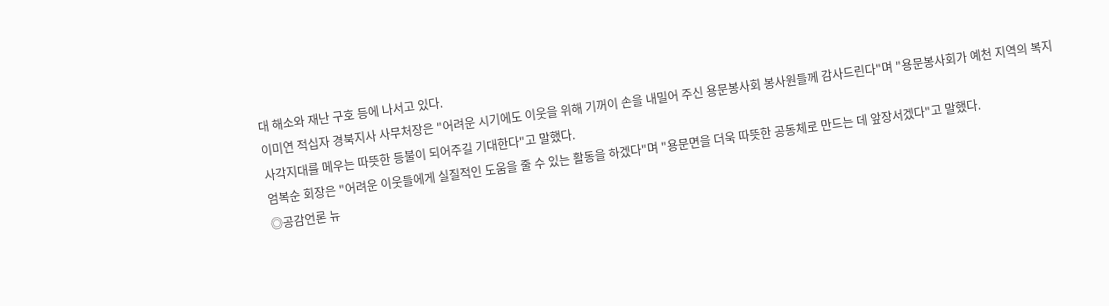대 해소와 재난 구호 등에 나서고 있다.
이미연 적십자 경북지사 사무처장은 "어려운 시기에도 이웃을 위해 기꺼이 손을 내밀어 주신 용문봉사회 봉사원들께 감사드린다"며 "용문봉사회가 예천 지역의 복지 사각지대를 메우는 따뜻한 등불이 되어주길 기대한다"고 말했다.
엄복순 회장은 "어려운 이웃들에게 실질적인 도움을 줄 수 있는 활동을 하겠다"며 "용문면을 더욱 따뜻한 공동체로 만드는 데 앞장서겠다"고 말했다.
◎공감언론 뉴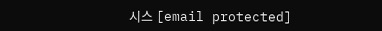시스 [email protected]